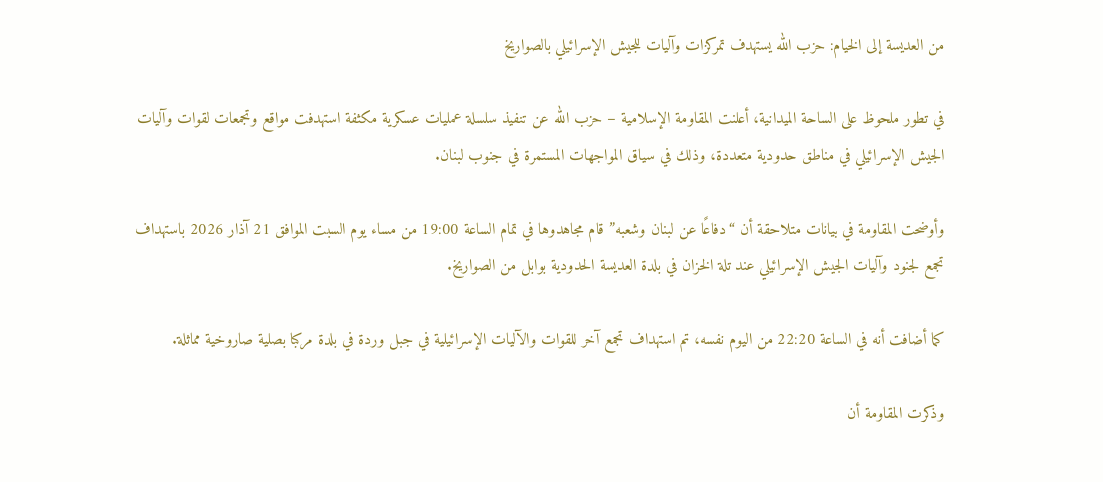من العديسة إلى الخيام: حزب الله يستهدف تمركزات وآليات للجيش الإسرائيلي بالصواريخ

في تطور ملحوظ على الساحة الميدانية، أعلنت المقاومة الإسلامية – حزب الله عن تنفيذ سلسلة عمليات عسكرية مكثفة استهدفت مواقع وتجمعات لقوات وآليات الجيش الإسرائيلي في مناطق حدودية متعددة، وذلك في سياق المواجهات المستمرة في جنوب لبنان.

وأوضحت المقاومة في بيانات متلاحقة أن “دفاعًا عن لبنان وشعبه” قام مجاهدوها في تمام الساعة 19:00 من مساء يوم السبت الموافق 21 آذار 2026 باستهداف تجمع لجنود وآليات الجيش الإسرائيلي عند تلة الخزان في بلدة العديسة الحدودية بوابل من الصواريخ.

كما أضافت أنه في الساعة 22:20 من اليوم نفسه، تم استهداف تجمع آخر للقوات والآليات الإسرائيلية في جبل وردة في بلدة مركبا بصلية صاروخية مماثلة.

وذكرت المقاومة أن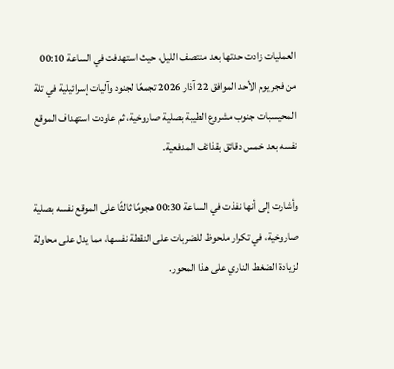العمليات زادت حدتها بعد منتصف الليل، حيث استهدفت في الساعة 00:10 من فجر يوم الأحد الموافق 22 آذار 2026 تجمعًا لجنود وآليات إسرائيلية في تلة المحيسبات جنوب مشروع الطيبة بصلية صاروخية، ثم عاودت استهداف الموقع نفسه بعد خمس دقائق بقذائف المدفعية.

وأشارت إلى أنها نفذت في الساعة 00:30 هجومًا ثالثًا على الموقع نفسه بصلية صاروخية، في تكرار ملحوظ للضربات على النقطة نفسها، مما يدل على محاولة لزيادة الضغط الناري على هذا المحور.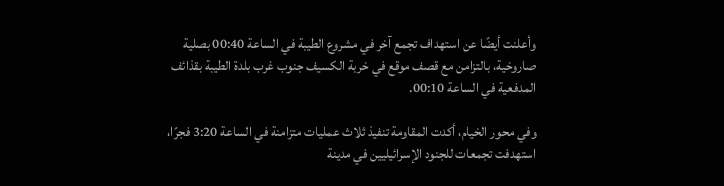وأعلنت أيضًا عن استهداف تجمع آخر في مشروع الطيبة في الساعة 00:40 بصلية صاروخية، بالتزامن مع قصف موقع في خربة الكسيف جنوب غرب بلدة الطيبة بقذائف المدفعية في الساعة 00:10.

وفي محور الخيام، أكدت المقاومة تنفيذ ثلاث عمليات متزامنة في الساعة 3:20 فجرًا، استهدفت تجمعات للجنود الإسرائيليين في مدينة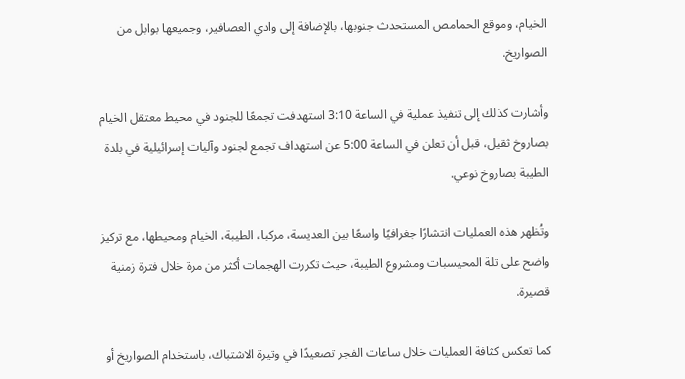الخيام، وموقع الحمامص المستحدث جنوبها، بالإضافة إلى وادي العصافير، وجميعها بوابل من الصواريخ.

وأشارت كذلك إلى تنفيذ عملية في الساعة 3:10 استهدفت تجمعًا للجنود في محيط معتقل الخيام بصاروخ ثقيل، قبل أن تعلن في الساعة 5:00 عن استهداف تجمع لجنود وآليات إسرائيلية في بلدة الطيبة بصاروخ نوعي.

وتُظهر هذه العمليات انتشارًا جغرافيًا واسعًا بين العديسة، مركبا، الطيبة، الخيام ومحيطها، مع تركيز واضح على تلة المحيسبات ومشروع الطيبة، حيث تكررت الهجمات أكثر من مرة خلال فترة زمنية قصيرة.

كما تعكس كثافة العمليات خلال ساعات الفجر تصعيدًا في وتيرة الاشتباك، باستخدام الصواريخ أو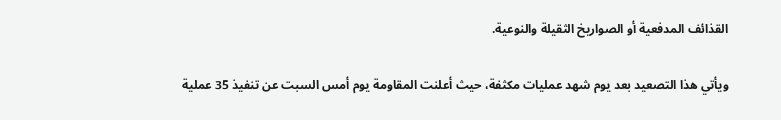القذائف المدفعية أو الصواريخ الثقيلة والنوعية.

ويأتي هذا التصعيد بعد يوم شهد عمليات مكثفة، حيث أعلنت المقاومة يوم أمس السبت عن تنفيذ 35 عملية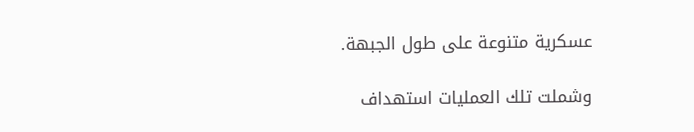عسكرية متنوعة على طول الجبهة.

وشملت تلك العمليات استهداف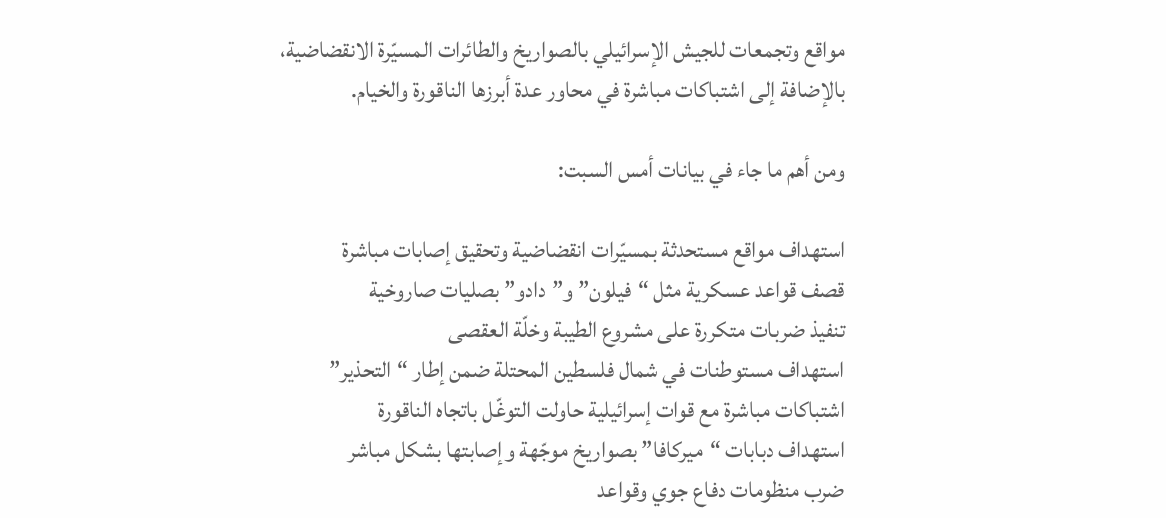مواقع وتجمعات للجيش الإسرائيلي بالصواريخ والطائرات المسيّرة الانقضاضية، بالإضافة إلى اشتباكات مباشرة في محاور عدة أبرزها الناقورة والخيام.

ومن أهم ما جاء في بيانات أمس السبت:

استهداف مواقع مستحدثة بمسيّرات انقضاضية وتحقيق إصابات مباشرة
قصف قواعد عسكرية مثل “فيلون” و”دادو” بصليات صاروخية
تنفيذ ضربات متكررة على مشروع الطيبة وخلّة العقصى
استهداف مستوطنات في شمال فلسطين المحتلة ضمن إطار “التحذير”
اشتباكات مباشرة مع قوات إسرائيلية حاولت التوغّل باتجاه الناقورة
استهداف دبابات “ميركافا” بصواريخ موجّهة وإصابتها بشكل مباشر
ضرب منظومات دفاع جوي وقواعد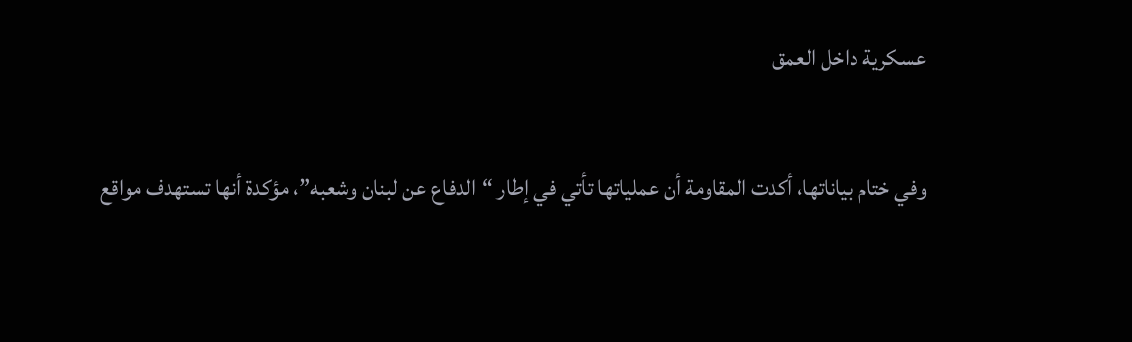عسكرية داخل العمق

وفي ختام بياناتها، أكدت المقاومة أن عملياتها تأتي في إطار “الدفاع عن لبنان وشعبه”، مؤكدة أنها تستهدف مواقع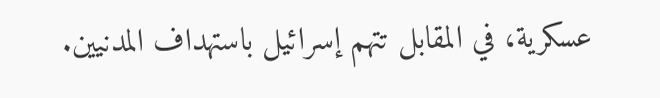عسكرية، في المقابل تتهم إسرائيل باستهداف المدنيين.